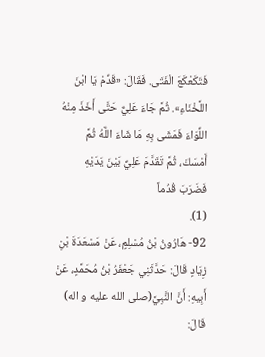فَتَكَعْكَعَ الْفَتَى. فَقَالَ: «قَدِّمْ يَا ابْنَ اللَّخْنَاءِ». ثُمَّ جَاءَ عَلِيٌّ حَتَّى أَخَذَ مِنْهُ اللِّوَاءَ فَمَشَى بِهِ مَا شَاءَ اللَّهُ ثُمَّ أَمْسَكَ، ثُمَّ تَقَدَّمَ عَلِيٌّ بَيْنَ يَدَيْهِ فَضَرَبَ قُدُماً
(1).
92- هَارُونُ بْنُ مُسْلِمٍ، عَنْ مَسْعَدَةَ بْنِ زِيَادٍ قَالَ: حَدَّثَنِي جَعْفَرُ بْنُ مُحَمَّدٍ، عَنْ أَبِيهِ: أَنَّ النَّبِيَّ(صلى الله عليه و اله) قَالَ: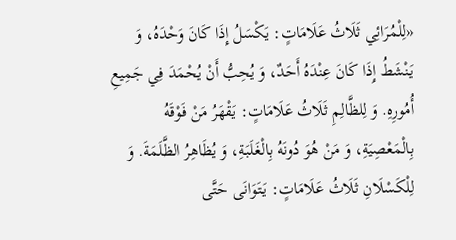«لِلْمُرَائِي ثَلَاثُ عَلَامَاتٍ: يَكْسَلُ إِذَا كَانَ وَحْدَهُ، وَ يَنْشَطُ إِذَا كَانَ عِنْدَهُ أَحَدٌ، وَ يُحِبُّ أَنْ يُحْمَدَ فِي جَمِيعِ أُمُورِهِ. وَ لِلظَّالِمِ ثَلَاثُ عَلَامَاتٍ: يَقْهَرُ مَنْ فَوْقَهُ بِالْمَعْصِيَةِ، وَ مَنْ هُوَ دُونَهُ بِالْغَلَبَةِ، وَ يُظَاهِرُ الظَّلَمَةَ. وَ لِلْكَسْلَانِ ثَلَاثُ عَلَامَاتٍ: يَتَوَانَى حَتَّى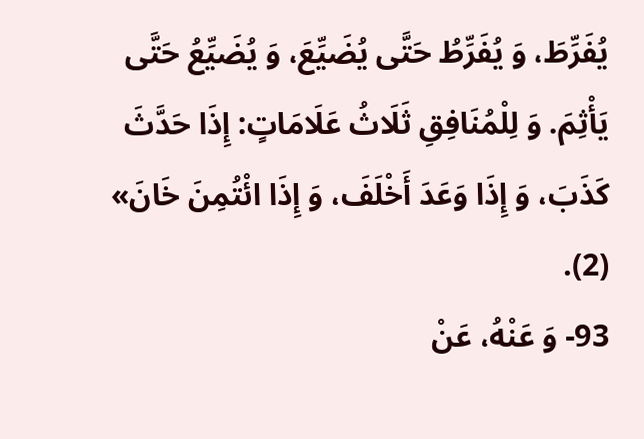يُفَرِّطَ، وَ يُفَرِّطُ حَتَّى يُضَيِّعَ، وَ يُضَيِّعُ حَتَّى يَأْثِمَ. وَ لِلْمُنَافِقِ ثَلَاثُ عَلَامَاتٍ: إِذَا حَدَّثَ كَذَبَ، وَ إِذَا وَعَدَ أَخْلَفَ، وَ إِذَا ائْتُمِنَ خَانَ»
(2).
93- وَ عَنْهُ، عَنْ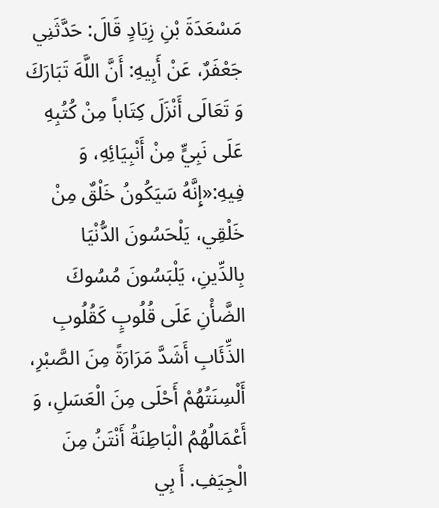مَسْعَدَةَ بْنِ زِيَادٍ قَالَ: حَدَّثَنِي جَعْفَرٌ، عَنْ أَبِيهِ: أَنَّ اللَّهَ تَبَارَكَ وَ تَعَالَى أَنْزَلَ كِتَاباً مِنْ كُتُبِهِ عَلَى نَبِيٍّ مِنْ أَنْبِيَائِهِ، وَ فِيهِ:«إِنَّهُ سَيَكُونُ خَلْقٌ مِنْ خَلْقِي، يَلْحَسُونَ الدُّنْيَا بِالدِّينِ، يَلْبَسُونَ مُسُوكَ الضَّأْنِ عَلَى قُلُوبٍ كَقُلُوبِ الذِّئَابِ أَشَدَّ مَرَارَةً مِنَ الصَّبْرِ، أَلْسِنَتُهُمْ أَحْلَى مِنَ الْعَسَلِ، وَ أَعْمَالُهُمُ الْبَاطِنَةُ أَنْتَنُ مِنَ الْجِيَفِ. أَ بِي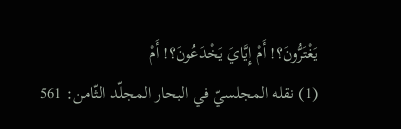يَغْتَرُّونَ؟! أَمْ إِيَّايَ يَخْدَعُونَ؟! أَمْ
(1) نقله المجلسيّ في البحار المجلّد الثّامن: 561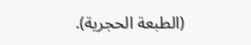(الطبعة الحجرية).